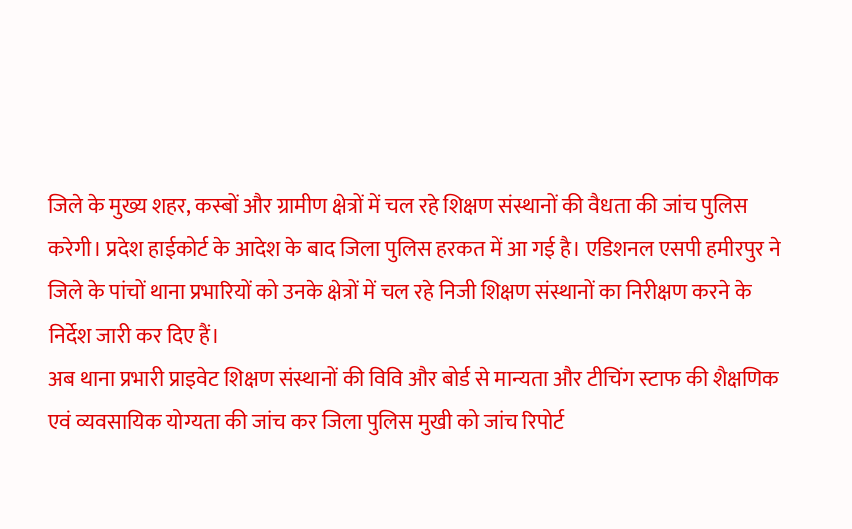जिले के मुख्य शहर, कस्बों और ग्रामीण क्षेत्रों में चल रहे शिक्षण संस्थानों की वैधता की जांच पुलिस करेगी। प्रदेश हाईकोर्ट के आदेश के बाद जिला पुलिस हरकत में आ गई है। एडिशनल एसपी हमीरपुर ने जिले के पांचों थाना प्रभारियों को उनके क्षेत्रों में चल रहे निजी शिक्षण संस्थानों का निरीक्षण करने के निर्देश जारी कर दिए हैं।
अब थाना प्रभारी प्राइवेट शिक्षण संस्थानों की विवि और बोर्ड से मान्यता और टीचिंग स्टाफ की शैक्षणिक एवं व्यवसायिक योग्यता की जांच कर जिला पुलिस मुखी को जांच रिपोर्ट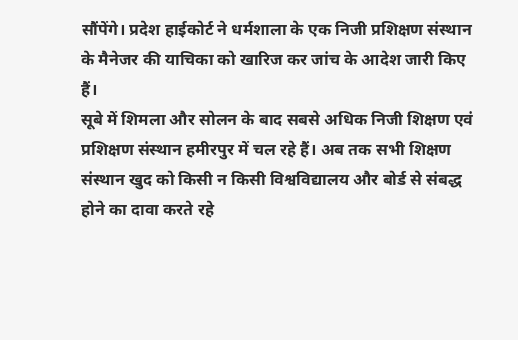सौंपेंगे। प्रदेश हाईकोर्ट ने धर्मशाला के एक निजी प्रशिक्षण संस्थान के मैनेजर की याचिका को खारिज कर जांच के आदेश जारी किए हैं।
सूबे में शिमला और सोलन के बाद सबसे अधिक निजी शिक्षण एवं प्रशिक्षण संस्थान हमीरपुर में चल रहे हैं। अब तक सभी शिक्षण संस्थान खुद को किसी न किसी विश्वविद्यालय और बोर्ड से संबद्ध होने का दावा करते रहे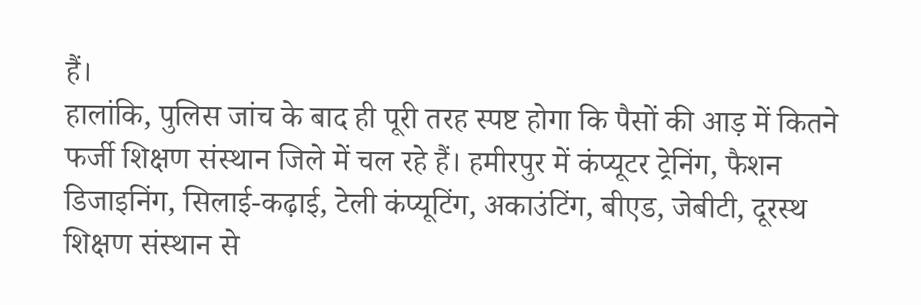हैं।
हालांकि, पुलिस जांच के बाद ही पूरी तरह स्पष्ट होगा कि पैसों की आड़ में कितने फर्जी शिक्षण संस्थान जिले में चल रहे हैं। हमीरपुर में कंप्यूटर ट्रेनिंग, फैशन डिजाइनिंग, सिलाई-कढ़ाई, टेली कंप्यूटिंग, अकाउंटिंग, बीएड, जेबीटी, दूरस्थ शिक्षण संस्थान से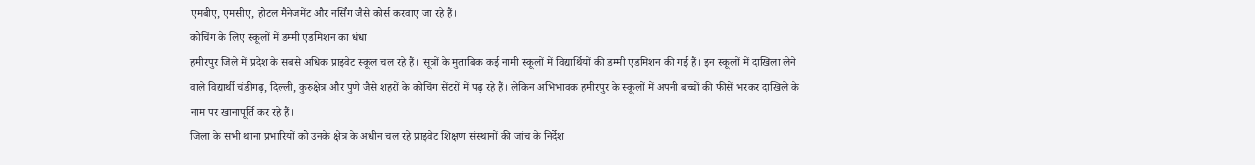एमबीए, एमसीए, होटल मैनेजमेंट और नर्सिंग जैसे कोर्स करवाए जा रहे हैं।
कोचिंग के लिए स्कूलों में डम्मी एडमिशन का धंधा
हमीरपुर जिले में प्रदेश के सबसे अधिक प्राइवेट स्कूल चल रहे हैं। सूत्रों के मुताबिक कई नामी स्कूलों में विद्यार्थियों की डम्मी एडमिशन की गई हैं। इन स्कूलों में दाखिला लेने वाले विद्यार्थी चंडीगढ़, दिल्ली, कुरुक्षेत्र और पुणे जैसे शहरों के कोचिंग सेंटरों में पढ़ रहे हैं। लेकिन अभिभावक हमीरपुर के स्कूलों में अपनी बच्चों की फीसें भरकर दाखिले के नाम पर खानापूर्ति कर रहे हैं।
जिला के सभी थाना प्रभारियों को उनके क्षेत्र के अधीन चल रहे प्राइवेट शिक्षण संस्थानों की जांच के निर्देश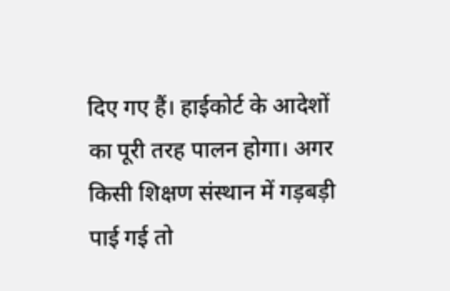दिए गए हैं। हाईकोर्ट के आदेशों का पूरी तरह पालन होगा। अगर किसी शिक्षण संस्थान में गड़बड़ी पाई गई तो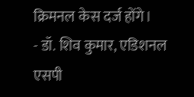क्रिमनल केस दर्ज होंगे।
- डॉ. शिव कुमार, एडिशनल एसपी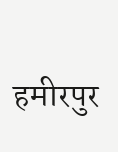हमीरपुर